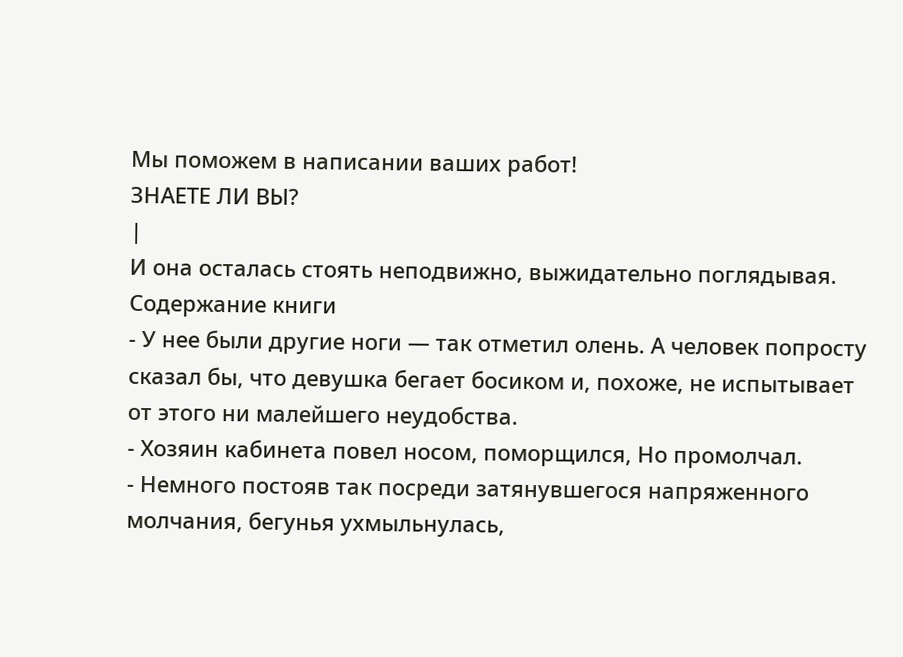Мы поможем в написании ваших работ!
ЗНАЕТЕ ЛИ ВЫ?
|
И она осталась стоять неподвижно, выжидательно поглядывая.
Содержание книги
- У нее были другие ноги — так отметил олень. А человек попросту сказал бы, что девушка бегает босиком и, похоже, не испытывает от этого ни малейшего неудобства.
- Хозяин кабинета повел носом, поморщился, Но промолчал.
- Немного постояв так посреди затянувшегося напряженного молчания, бегунья ухмыльнулась,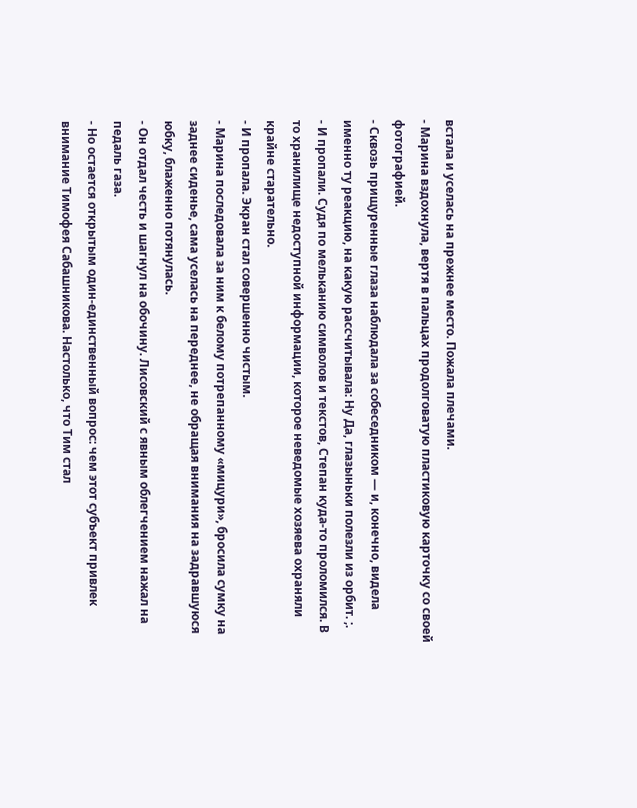встала и уселась на прежнее место. Пожала плечами.
- Марина вздохнула, вертя в пальцах продолговатую пластиковую карточку со своей фотографией.
- Сквозь прищуренные глаза наблюдала за собеседником — и, конечно, видела именно ту реакцию, на какую рассчитывала: Ну Да, глазыньки полезли из орбит. ;.
- И пропали. Судя по мельканию символов и текстов, Степан куда-то проломился. В то хранилище недоступной информации, которое неведомые хозяева охраняли крайне старательно.
- И пропала. Экран стал совершенно чистым.
- Марина последовала за ним к белому потрепанному «мицури», бросила сумку на заднее сиденье, сама уселась на переднее, не обращая внимания на задравшуюся юбку, блаженно потянулась.
- Он отдал честь и шагнул на обочину. Лисовский с явным облегчением нажал на педаль газа.
- Но остается открытым один-единственный вопрос: чем этот субъект привлек внимание Тимофея Сабашникова. Настолько, что Тим стал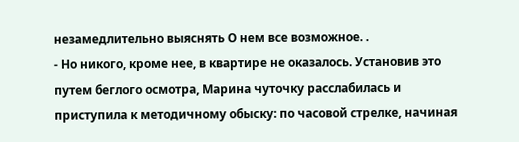незамедлительно выяснять О нем все возможное. .
- Но никого, кроме нее, в квартире не оказалось. Установив это путем беглого осмотра, Марина чуточку расслабилась и приступила к методичному обыску: по часовой стрелке, начиная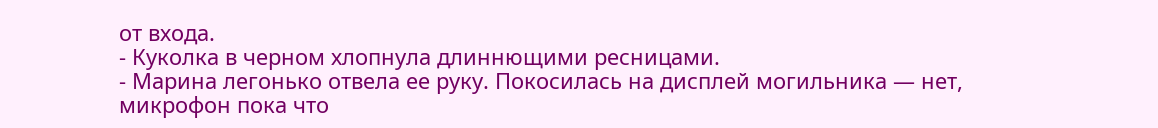от входа.
- Куколка в черном хлопнула длиннющими ресницами.
- Марина легонько отвела ее руку. Покосилась на дисплей могильника — нет, микрофон пока что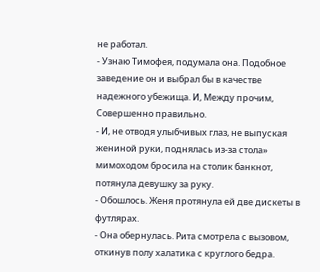не работал.
- Узнаю Тимофея, подумала она. Подобное заведение он и выбрал бы в качестве надежного убежища. И, Между прочим, Совершенно правильно.
- И, не отводя улыбчивых глаз, не выпуская жениной руки, поднялась из-за стола» мимоходом бросила на столик банкнот, потянула девушку за руку.
- Обошлось. Женя протянула ей две дискеты в футлярах.
- Она обернулась. Рита смотрела с вызовом, откинув полу халатика с круглого бедра.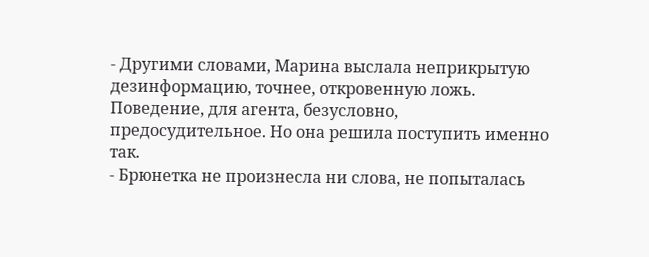- Другими словами, Марина выслала неприкрытую дезинформацию, точнее, откровенную ложь. Поведение, для агента, безусловно, предосудительное. Но она решила поступить именно так.
- Брюнетка не произнесла ни слова, не попыталась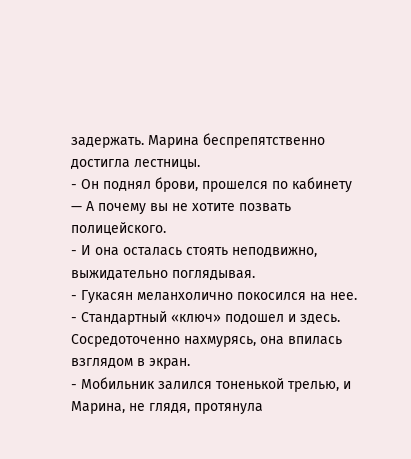задержать. Марина беспрепятственно достигла лестницы.
- Он поднял брови, прошелся по кабинету — А почему вы не хотите позвать полицейского.
- И она осталась стоять неподвижно, выжидательно поглядывая.
- Гукасян меланхолично покосился на нее.
- Стандартный «ключ» подошел и здесь. Сосредоточенно нахмурясь, она впилась взглядом в экран.
- Мобильник залился тоненькой трелью, и Марина, не глядя, протянула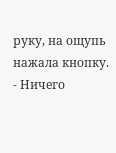руку, на ощупь нажала кнопку.
- Ничего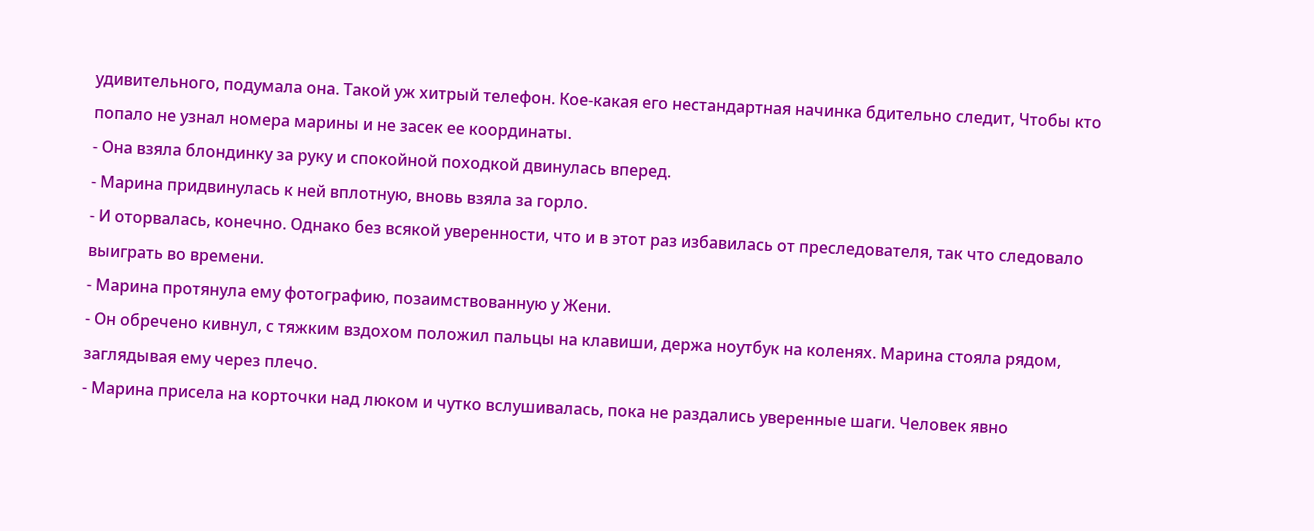удивительного, подумала она. Такой уж хитрый телефон. Кое-какая его нестандартная начинка бдительно следит, Чтобы кто попало не узнал номера марины и не засек ее координаты.
- Она взяла блондинку за руку и спокойной походкой двинулась вперед.
- Марина придвинулась к ней вплотную, вновь взяла за горло.
- И оторвалась, конечно. Однако без всякой уверенности, что и в этот раз избавилась от преследователя, так что следовало выиграть во времени.
- Марина протянула ему фотографию, позаимствованную у Жени.
- Он обречено кивнул, с тяжким вздохом положил пальцы на клавиши, держа ноутбук на коленях. Марина стояла рядом, заглядывая ему через плечо.
- Марина присела на корточки над люком и чутко вслушивалась, пока не раздались уверенные шаги. Человек явно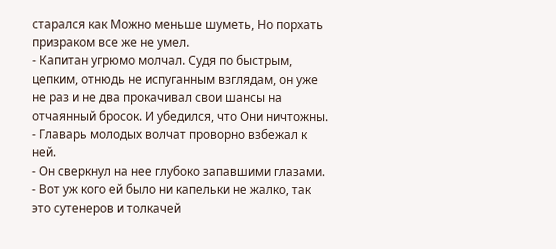старался как Можно меньше шуметь, Но порхать призраком все же не умел.
- Капитан угрюмо молчал. Судя по быстрым, цепким, отнюдь не испуганным взглядам, он уже не раз и не два прокачивал свои шансы на отчаянный бросок. И убедился, что Они ничтожны.
- Главарь молодых волчат проворно взбежал к ней.
- Он сверкнул на нее глубоко запавшими глазами.
- Вот уж кого ей было ни капельки не жалко, так это сутенеров и толкачей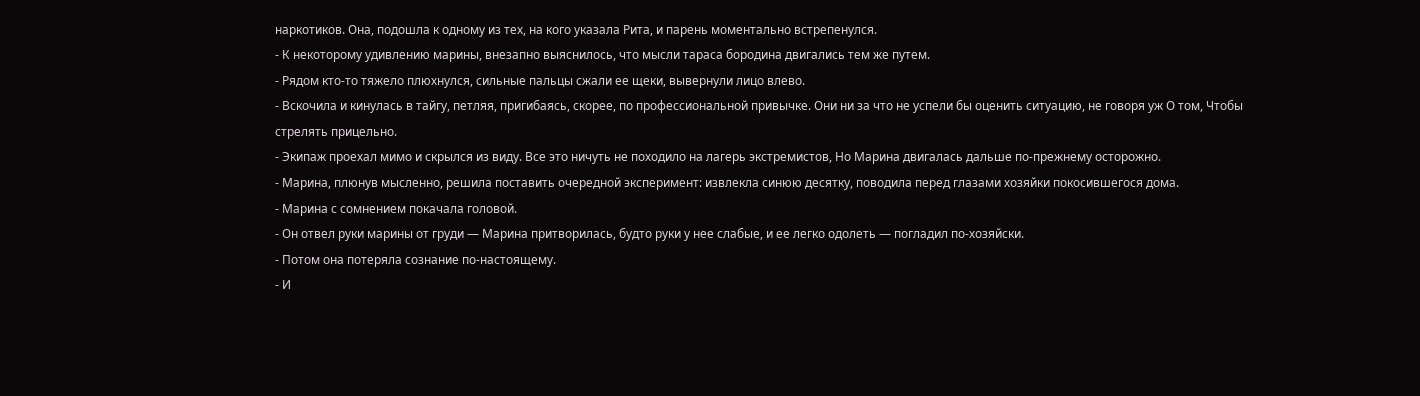наркотиков. Она, подошла к одному из тех, на кого указала Рита, и парень моментально встрепенулся.
- К некоторому удивлению марины, внезапно выяснилось, что мысли тараса бородина двигались тем же путем.
- Рядом кто-то тяжело плюхнулся, сильные пальцы сжали ее щеки, вывернули лицо влево.
- Вскочила и кинулась в тайгу, петляя, пригибаясь, скорее, по профессиональной привычке. Они ни за что не успели бы оценить ситуацию, не говоря уж О том, Чтобы стрелять прицельно.
- Экипаж проехал мимо и скрылся из виду. Все это ничуть не походило на лагерь экстремистов, Но Марина двигалась дальше по-прежнему осторожно.
- Марина, плюнув мысленно, решила поставить очередной эксперимент: извлекла синюю десятку, поводила перед глазами хозяйки покосившегося дома.
- Марина с сомнением покачала головой.
- Он отвел руки марины от груди — Марина притворилась, будто руки у нее слабые, и ее легко одолеть — погладил по-хозяйски.
- Потом она потеряла сознание по-настоящему.
- И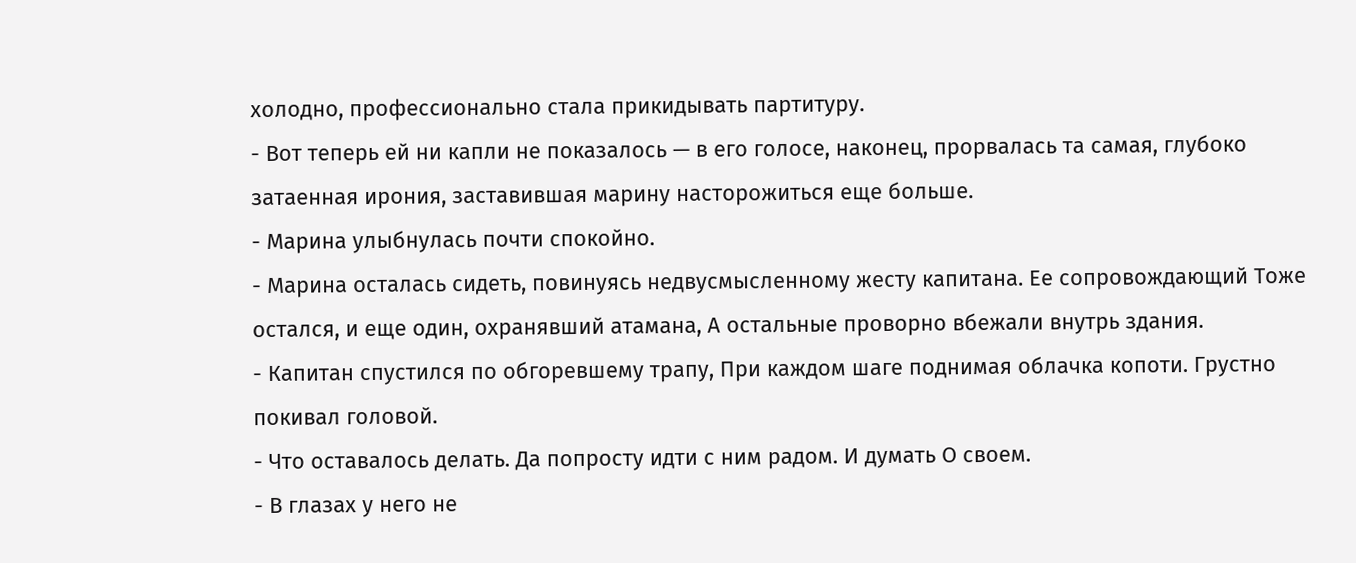холодно, профессионально стала прикидывать партитуру.
- Вот теперь ей ни капли не показалось — в его голосе, наконец, прорвалась та самая, глубоко затаенная ирония, заставившая марину насторожиться еще больше.
- Марина улыбнулась почти спокойно.
- Марина осталась сидеть, повинуясь недвусмысленному жесту капитана. Ее сопровождающий Тоже остался, и еще один, охранявший атамана, А остальные проворно вбежали внутрь здания.
- Капитан спустился по обгоревшему трапу, При каждом шаге поднимая облачка копоти. Грустно покивал головой.
- Что оставалось делать. Да попросту идти с ним радом. И думать О своем.
- В глазах у него не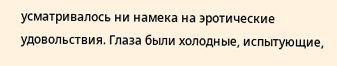усматривалось ни намека на эротические удовольствия. Глаза были холодные, испытующие,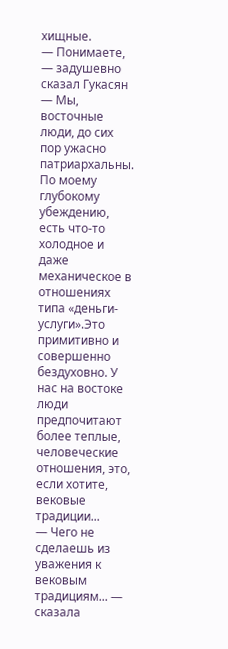хищные.
— Понимаете, — задушевно сказал Гукасян — Мы, восточные люди, до сих пор ужасно патриархальны. По моему глубокому убеждению, есть что-то холодное и даже механическое в отношениях типа «деньги-услуги».Это примитивно и совершенно бездуховно. У нас на востоке люди предпочитают более теплые, человеческие отношения, это, если хотите, вековые традиции...
— Чего не сделаешь из уважения к вековым традициям... — сказала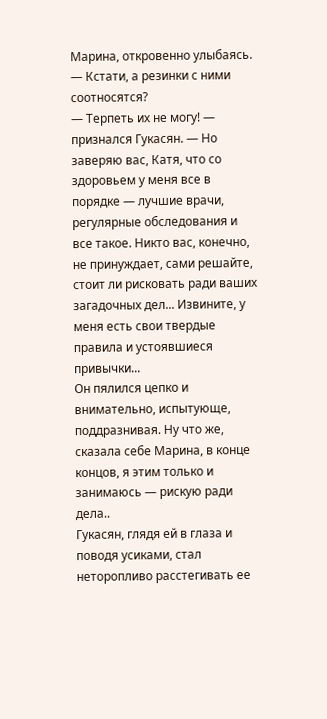Марина, откровенно улыбаясь. — Кстати, а резинки с ними соотносятся?
— Терпеть их не могу! — признался Гукасян. — Но заверяю вас, Катя, что со здоровьем у меня все в порядке — лучшие врачи, регулярные обследования и все такое. Никто вас, конечно, не принуждает, сами решайте, стоит ли рисковать ради ваших загадочных дел... Извините, у меня есть свои твердые правила и устоявшиеся привычки...
Он пялился цепко и внимательно, испытующе, поддразнивая. Ну что же, сказала себе Марина, в конце концов, я этим только и занимаюсь — рискую ради дела..
Гукасян, глядя ей в глаза и поводя усиками, стал неторопливо расстегивать ее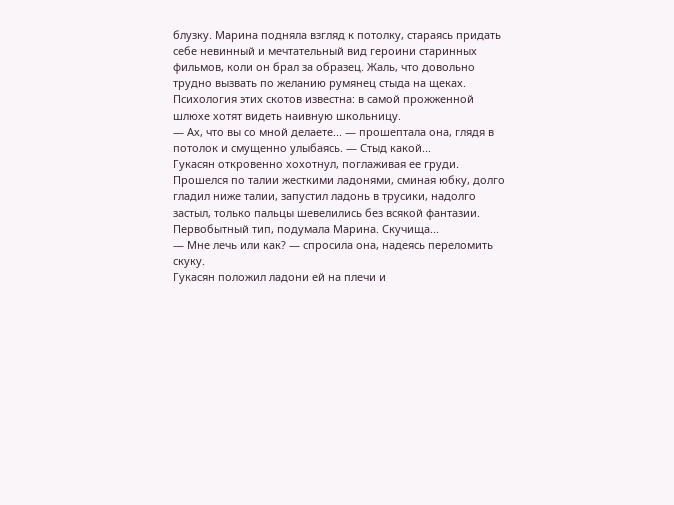блузку. Марина подняла взгляд к потолку, стараясь придать себе невинный и мечтательный вид героини старинных фильмов, коли он брал за образец. Жаль, что довольно трудно вызвать по желанию румянец стыда на щеках. Психология этих скотов известна: в самой прожженной шлюхе хотят видеть наивную школьницу.
— Ах, что вы со мной делаете... — прошептала она, глядя в потолок и смущенно улыбаясь. — Стыд какой...
Гукасян откровенно хохотнул, поглаживая ее груди. Прошелся по талии жесткими ладонями, сминая юбку, долго гладил ниже талии, запустил ладонь в трусики, надолго застыл, только пальцы шевелились без всякой фантазии.
Первобытный тип, подумала Марина. Скучища...
— Мне лечь или как? — спросила она, надеясь переломить скуку.
Гукасян положил ладони ей на плечи и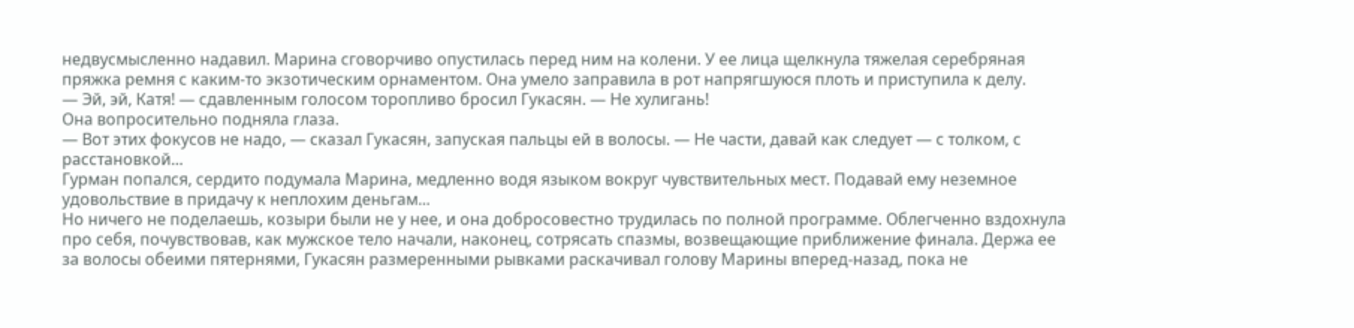недвусмысленно надавил. Марина сговорчиво опустилась перед ним на колени. У ее лица щелкнула тяжелая серебряная пряжка ремня с каким-то экзотическим орнаментом. Она умело заправила в рот напрягшуюся плоть и приступила к делу.
— Эй, эй, Катя! — сдавленным голосом торопливо бросил Гукасян. — Не хулигань!
Она вопросительно подняла глаза.
— Вот этих фокусов не надо, — сказал Гукасян, запуская пальцы ей в волосы. — Не части, давай как следует — с толком, с расстановкой...
Гурман попался, сердито подумала Марина, медленно водя языком вокруг чувствительных мест. Подавай ему неземное удовольствие в придачу к неплохим деньгам...
Но ничего не поделаешь, козыри были не у нее, и она добросовестно трудилась по полной программе. Облегченно вздохнула про себя, почувствовав, как мужское тело начали, наконец, сотрясать спазмы, возвещающие приближение финала. Держа ее за волосы обеими пятернями, Гукасян размеренными рывками раскачивал голову Марины вперед-назад, пока не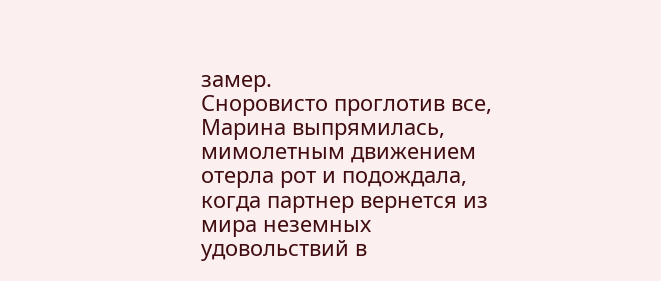замер.
Сноровисто проглотив все, Марина выпрямилась, мимолетным движением отерла рот и подождала, когда партнер вернется из мира неземных удовольствий в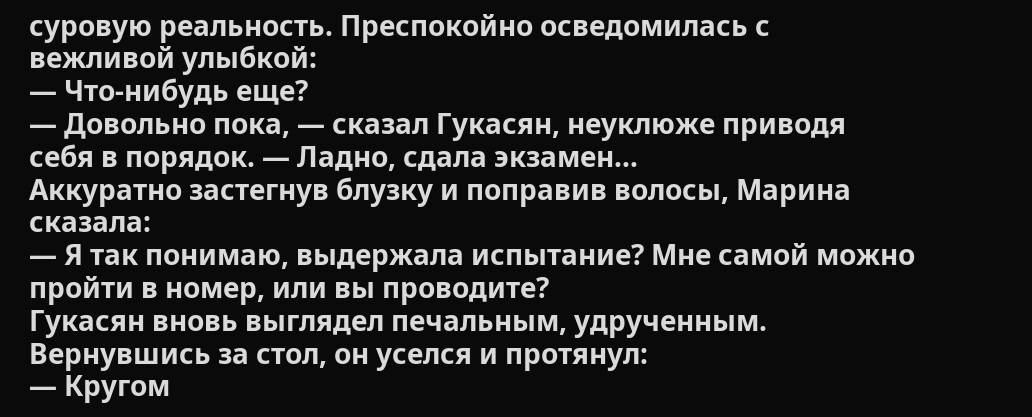суровую реальность. Преспокойно осведомилась с вежливой улыбкой:
— Что-нибудь еще?
— Довольно пока, — сказал Гукасян, неуклюже приводя себя в порядок. — Ладно, сдала экзамен...
Аккуратно застегнув блузку и поправив волосы, Марина сказала:
— Я так понимаю, выдержала испытание? Мне самой можно пройти в номер, или вы проводите?
Гукасян вновь выглядел печальным, удрученным. Вернувшись за стол, он уселся и протянул:
— Кругом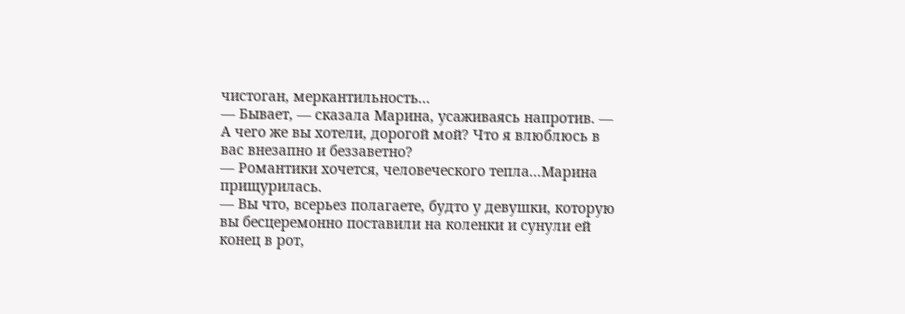чистоган, меркантильность...
— Бывает, — сказала Марина, усаживаясь напротив. — А чего же вы хотели, дорогой мой? Что я влюблюсь в вас внезапно и беззаветно?
— Романтики хочется, человеческого тепла...Марина прищурилась.
— Вы что, всерьез полагаете, будто у девушки, которую вы бесцеремонно поставили на коленки и сунули ей конец в рот,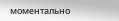моментально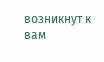возникнут к вам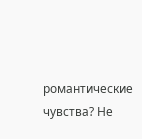романтические чувства? Не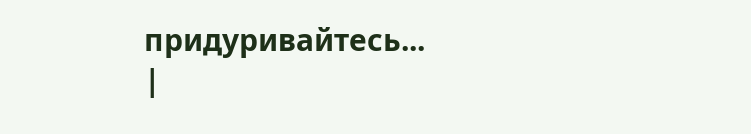придуривайтесь...
|